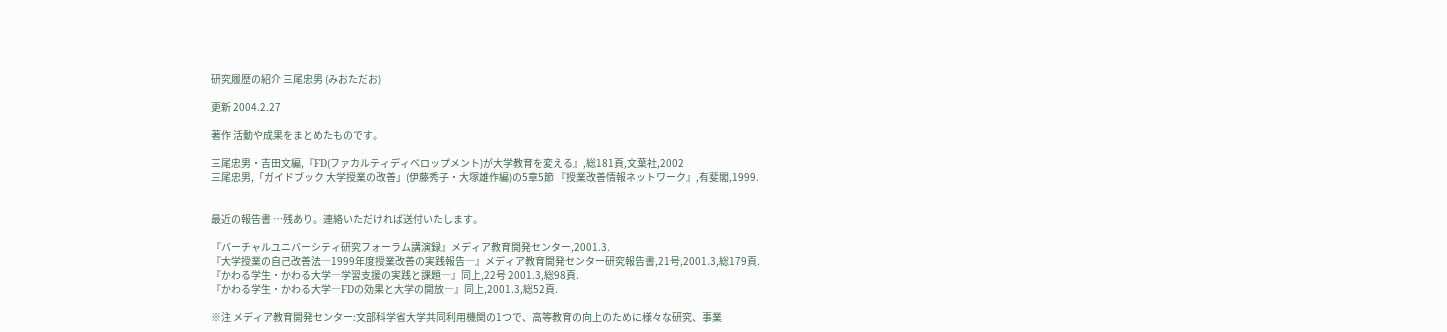研究履歴の紹介 三尾忠男 (みおただお)

更新 2004.2.27

著作 活動や成果をまとめたものです。

三尾忠男・吉田文編,『FD(ファカルティディベロップメント)が大学教育を変える』,総181頁,文葉社,2002
三尾忠男,「ガイドブック 大学授業の改善」(伊藤秀子・大塚雄作編)の5章5節 『授業改善情報ネットワーク』,有斐閣,1999.


最近の報告書 …残あり。連絡いただければ送付いたします。

『バーチャルユニバーシティ研究フォーラム講演録』メディア教育開発センター,2001.3.
『大学授業の自己改善法―1999年度授業改善の実践報告―』メディア教育開発センター研究報告書,21号,2001.3,総179頁.
『かわる学生・かわる大学―学習支援の実践と課題―』同上,22号 2001.3,総98頁.
『かわる学生・かわる大学―FDの効果と大学の開放―』同上,2001.3,総52頁.

※注 メディア教育開発センター:文部科学省大学共同利用機関の1つで、高等教育の向上のために様々な研究、事業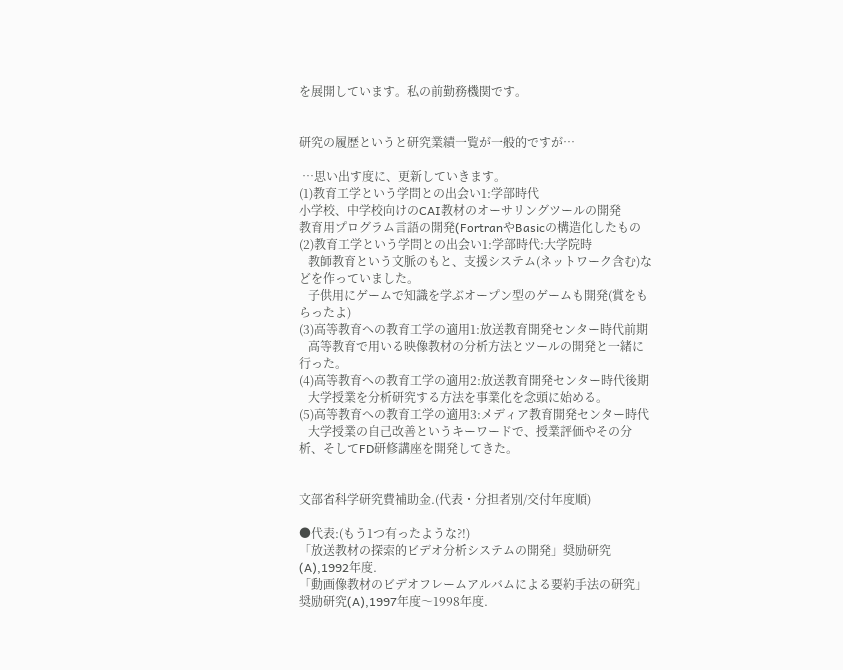を展開しています。私の前勤務機関です。


研究の履歴というと研究業績一覧が一般的ですが…

 …思い出す度に、更新していきます。
(1)教育工学という学問との出会い1:学部時代
小学校、中学校向けのCAI教材のオーサリングツールの開発
教育用プログラム言語の開発(FortranやBasicの構造化したもの
(2)教育工学という学問との出会い1:学部時代:大学院時
   教師教育という文脈のもと、支援システム(ネットワーク含む)などを作っていました。
   子供用にゲームで知識を学ぶオープン型のゲームも開発(賞をもらったよ)
(3)高等教育への教育工学の適用1:放送教育開発センター時代前期
   高等教育で用いる映像教材の分析方法とツールの開発と一緒に行った。
(4)高等教育への教育工学の適用2:放送教育開発センター時代後期
   大学授業を分析研究する方法を事業化を念頭に始める。
(5)高等教育への教育工学の適用3:メディア教育開発センター時代
   大学授業の自己改善というキーワードで、授業評価やその分析、そしてFD研修講座を開発してきた。


文部省科学研究費補助金.(代表・分担者別/交付年度順)

●代表:(もう1つ有ったような?!)
「放送教材の探索的ビデオ分析システムの開発」奨励研究(A),1992年度.
「動画像教材のビデオフレームアルバムによる要約手法の研究」奨励研究(A),1997年度〜1998年度.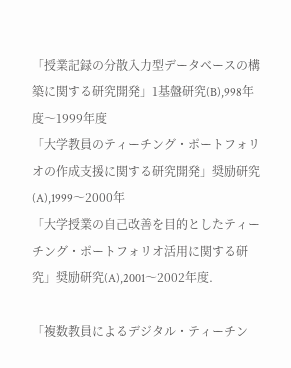「授業記録の分散入力型データベースの構築に関する研究開発」1基盤研究(B),998年度〜1999年度
「大学教員のティーチング・ポートフォリオの作成支援に関する研究開発」奨励研究(A),1999〜2000年
「大学授業の自己改善を目的としたティーチング・ポートフォリオ活用に関する研究」奨励研究(A),2001〜2002年度.

「複数教員によるデジタル・ティーチン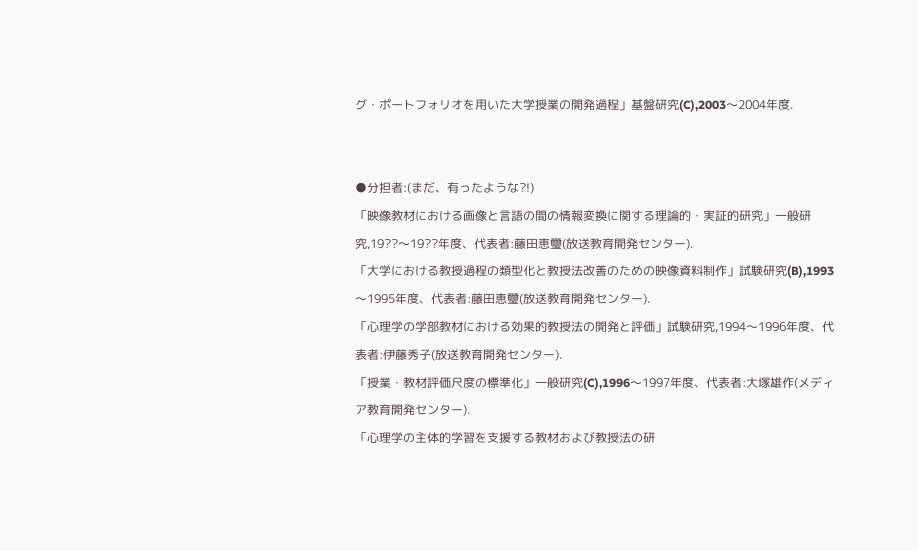グ・ポートフォリオを用いた大学授業の開発過程」基盤研究(C),2003〜2004年度.


●分担者:(まだ、有ったような?!)
「映像教材における画像と言語の間の情報変換に関する理論的・実証的研究」一般研究,19??〜19??年度、代表者:藤田恵璽(放送教育開発センター).
「大学における教授過程の類型化と教授法改善のための映像資料制作」試験研究(B),1993〜1995年度、代表者:藤田恵璽(放送教育開発センター).
「心理学の学部教材における効果的教授法の開発と評価」試験研究,1994〜1996年度、代表者:伊藤秀子(放送教育開発センター).
「授業・教材評価尺度の標準化」一般研究(C),1996〜1997年度、代表者:大塚雄作(メディア教育開発センター).
「心理学の主体的学習を支援する教材および教授法の研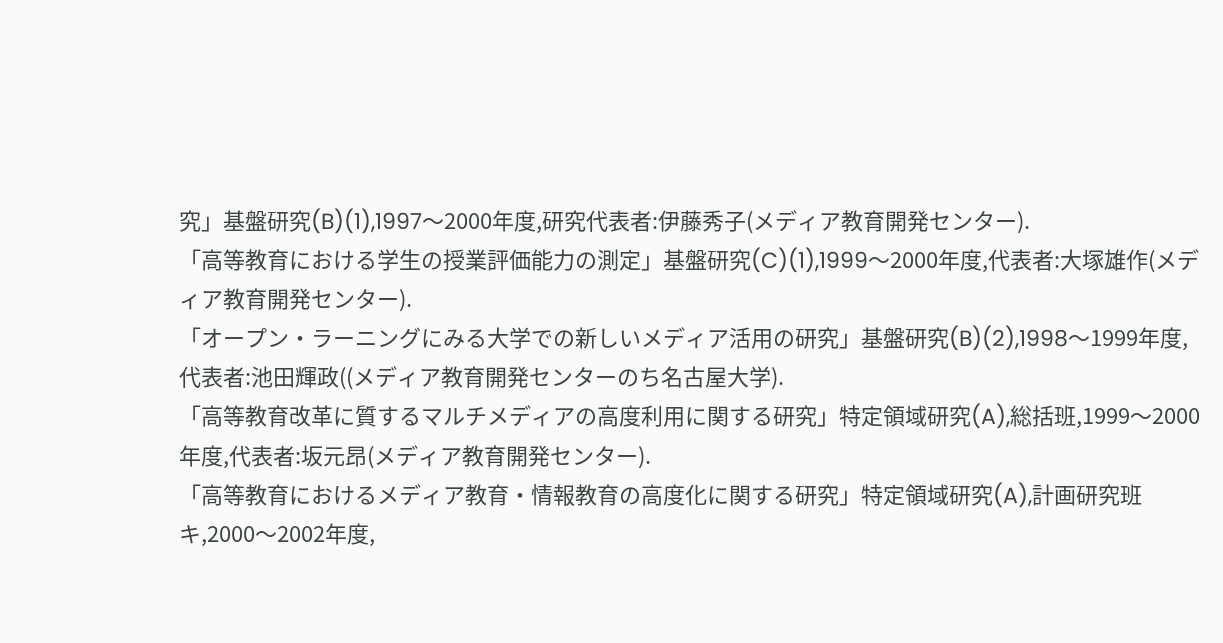究」基盤研究(B)(1),1997〜2000年度,研究代表者:伊藤秀子(メディア教育開発センター).
「高等教育における学生の授業評価能力の測定」基盤研究(C)(1),1999〜2000年度,代表者:大塚雄作(メディア教育開発センター).
「オープン・ラーニングにみる大学での新しいメディア活用の研究」基盤研究(B)(2),1998〜1999年度,代表者:池田輝政((メディア教育開発センターのち名古屋大学).
「高等教育改革に質するマルチメディアの高度利用に関する研究」特定領域研究(A),総括班,1999〜2000年度,代表者:坂元昂(メディア教育開発センター).
「高等教育におけるメディア教育・情報教育の高度化に関する研究」特定領域研究(A),計画研究班キ,2000〜2002年度,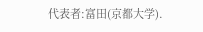代表者:富田(京都大学).